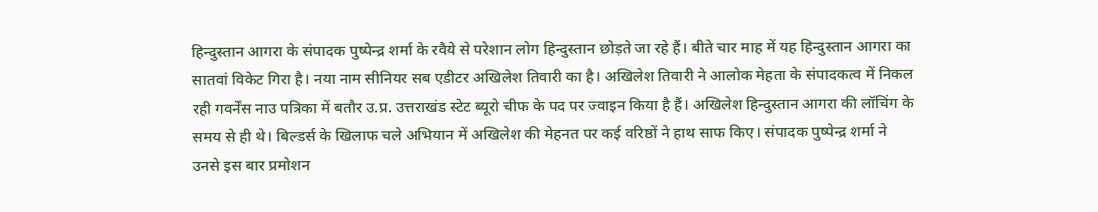हिन्दुस्तान आगरा के संपादक पुष्पेन्द्र शर्मा के रवैये से परेशान लोग हिन्दुस्तान छोड़ते जा रहे हैं। बीते चार माह में यह हिन्दुस्तान आगरा का सातवां विकेट गिरा है। नया नाम सीनियर सब एडीटर अखिलेश तिवारी का है। अखिलेश तिवारी ने आलोक मेहता के संपादकत्व में निकल रही गवर्नेंस नाउ पत्रिका में बतौर उ.प्र. उत्तराखंड स्टेट ब्यूरो चीफ के पद पर ज्वाइन किया है हैं। अखिलेश हिन्दुस्तान आगरा की लॉचिंग के समय से ही थे। बिल्डर्स के खिलाफ चले अभियान में अखिलेश की मेहनत पर कई वरिष्ठों ने हाथ साफ किए। संपादक पुष्पेन्द्र शर्मा ने उनसे इस बार प्रमोशन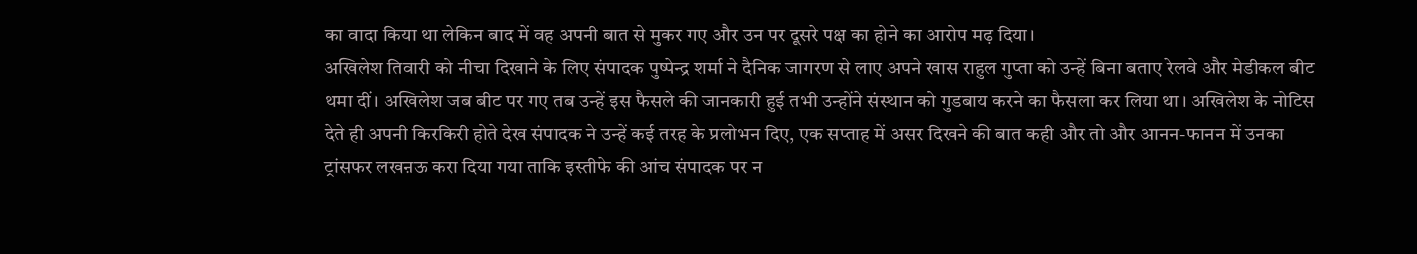का वादा किया था लेकिन बाद में वह अपनी बात से मुकर गए और उन पर दूसरे पक्ष का होने का आरोप मढ़ दिया।
अखिलेश तिवारी को नीचा दिखाने के लिए संपादक पुष्पेन्द्र शर्मा ने दैनिक जागरण से लाए अपने खास राहुल गुप्ता को उन्हें बिना बताए रेलवे और मेडीकल बीट थमा दीं। अखिलेश जब बीट पर गए तब उन्हें इस फैसले की जानकारी हुई तभी उन्होंने संस्थान को गुडबाय करने का फैसला कर लिया था। अखिलेश के नोटिस देते ही अपनी किरकिरी होते देख संपादक ने उन्हें कई तरह के प्रलोभन दिए, एक सप्ताह में असर दिखने की बात कही और तो और आनन-फानन में उनका ट्रांसफर लखऩऊ करा दिया गया ताकि इस्तीफे की आंच संपादक पर न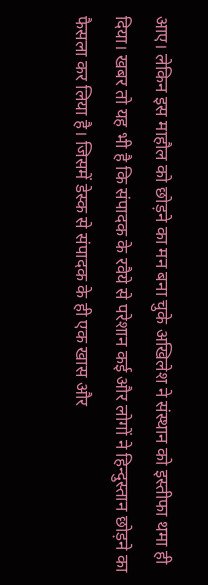आए। लेकिन इस माहौल को छोड़ने का मन बना चुके अखिलेश ने संस्थान को इस्तीफा थमा ही दिया। खबर तो यह भी है कि संपादक के रवैये से परेशान कई और लोगों ने हिन्दुस्तान छोड़ने का फैसला कर लिया है। जिसमें डेस्क से संपादक के ही एक खास और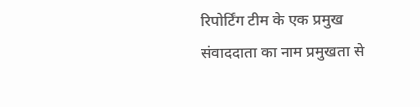रिपोर्टिंग टीम के एक प्रमुख संवाददाता का नाम प्रमुखता से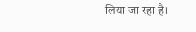लिया जा रहा है।